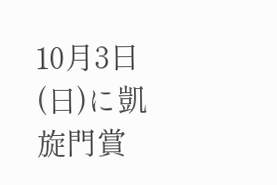10月3日(日)に凱旋門賞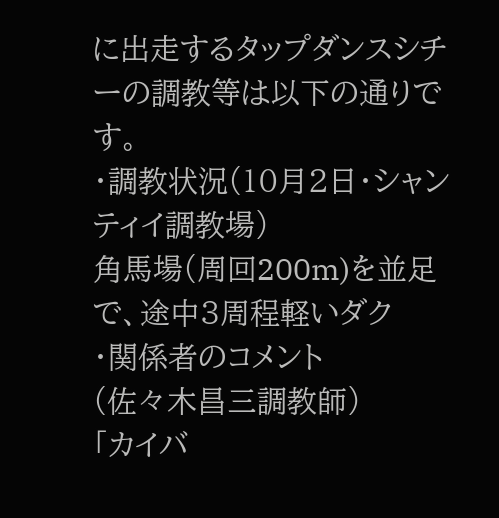に出走するタップダンスシチーの調教等は以下の通りです。
・調教状況(10月2日・シャンティイ調教場)
角馬場(周回200m)を並足で、途中3周程軽いダク
・関係者のコメント
(佐々木昌三調教師)
「カイバ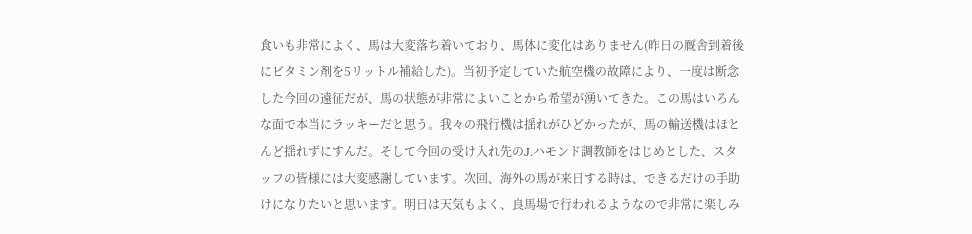食いも非常によく、馬は大変落ち着いており、馬体に変化はありません(昨日の厩舎到着後にビタミン剤を5リットル補給した)。当初予定していた航空機の故障により、一度は断念した今回の遠征だが、馬の状態が非常によいことから希望が湧いてきた。この馬はいろんな面で本当にラッキーだと思う。我々の飛行機は揺れがひどかったが、馬の輸送機はほとんど揺れずにすんだ。そして今回の受け入れ先のJ.ハモンド調教師をはじめとした、スタッフの皆様には大変感謝しています。次回、海外の馬が来日する時は、できるだけの手助けになりたいと思います。明日は天気もよく、良馬場で行われるようなので非常に楽しみ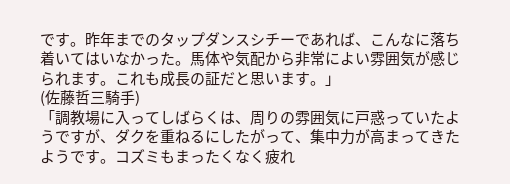です。昨年までのタップダンスシチーであれば、こんなに落ち着いてはいなかった。馬体や気配から非常によい雰囲気が感じられます。これも成長の証だと思います。」
(佐藤哲三騎手)
「調教場に入ってしばらくは、周りの雰囲気に戸惑っていたようですが、ダクを重ねるにしたがって、集中力が高まってきたようです。コズミもまったくなく疲れ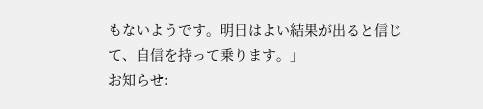もないようです。明日はよい結果が出ると信じて、自信を持って乗ります。」
お知らせ: